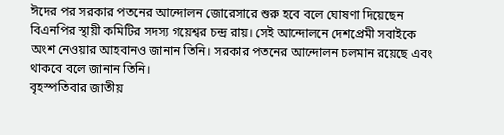ঈদের পর সরকার পতনের আন্দোলন জোরেসারে শুরু হবে বলে ঘোষণা দিয়েছেন বিএনপির স্থায়ী কমিটির সদস্য গয়েশ্বর চন্দ্র রায়। সেই আন্দোলনে দেশপ্রেমী সবাইকে অংশ নেওয়ার আহবানও জানান তিনি। সরকার পতনের আন্দোলন চলমান রয়েছে এবং থাকবে বলে জানান তিনি।
বৃহস্পতিবার জাতীয়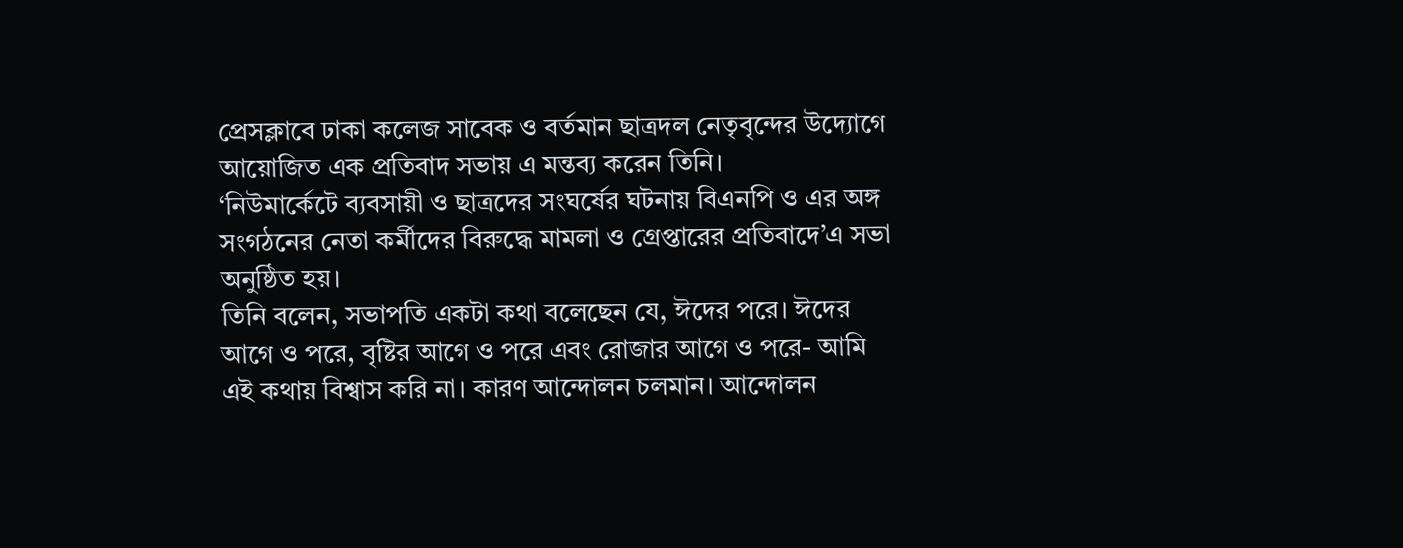প্রেসক্লাবে ঢাকা কলেজ সাবেক ও বর্তমান ছাত্রদল নেতৃবৃন্দের উদ্যোগে আয়োজিত এক প্রতিবাদ সভায় এ মন্তব্য করেন তিনি।
‘নিউমার্কেটে ব্যবসায়ী ও ছাত্রদের সংঘর্ষের ঘটনায় বিএনপি ও এর অঙ্গ সংগঠনের নেতা কর্মীদের বিরুদ্ধে মামলা ও গ্রেপ্তারের প্রতিবাদে’এ সভা অনুষ্ঠিত হয়।
তিনি বলেন, সভাপতি একটা কথা বলেছেন যে, ঈদের পরে। ঈদের আগে ও পরে, বৃষ্টির আগে ও পরে এবং রোজার আগে ও পরে- আমি এই কথায় বিশ্বাস করি না। কারণ আন্দোলন চলমান। আন্দোলন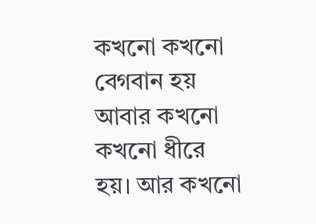কখনো কখনো বেগবান হয় আবার কখনো কখনো ধীরে হয়। আর কখনো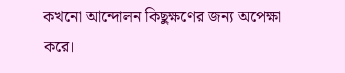কখনো আন্দোলন কিছুক্ষণের জন্য অপেক্ষা করে।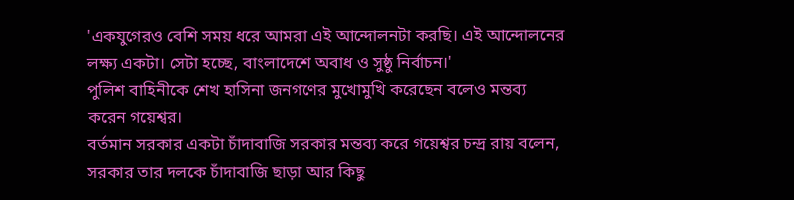'একযুগেরও বেশি সময় ধরে আমরা এই আন্দোলনটা করছি। এই আন্দোলনের লক্ষ্য একটা। সেটা হচ্ছে, বাংলাদেশে অবাধ ও সুষ্ঠু নির্বাচন।'
পুলিশ বাহিনীকে শেখ হাসিনা জনগণের মুখোমুখি করেছেন বলেও মন্তব্য করেন গয়েশ্বর।
বর্তমান সরকার একটা চাঁদাবাজি সরকার মন্তব্য করে গয়েশ্বর চন্দ্র রায় বলেন, সরকার তার দলকে চাঁদাবাজি ছাড়া আর কিছু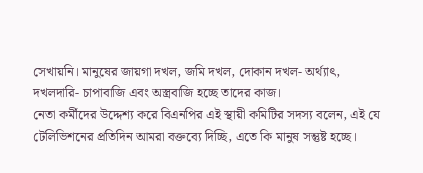সেখায়নি। মানুষের জায়গা দখল, জমি দখল, দোকান দখল- অর্থ্যাৎ, দখলদারি- চাপাবাজি এবং অস্ত্রবাজি হচ্ছে তাদের কাজ।
নেতা কর্মীদের উদ্দেশ্য করে বিএনপির এই স্থায়ী কমিটির সদস্য বলেন, এই যে টেলিভিশনের প্রতিদিন আমরা বক্তব্যে দিচ্ছি, এতে কি মানুষ সন্তুষ্ট হচ্ছে।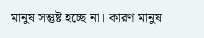মানুষ সন্তুষ্ট হচ্ছে না। কারণ মানুষ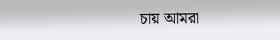চায় আমরা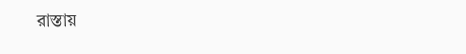রাস্তায়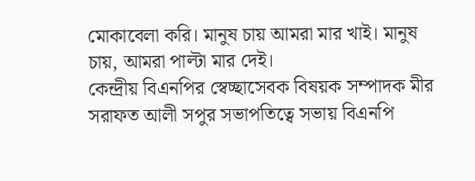মোকাবেলা করি। মানুষ চায় আমরা মার খাই। মানুষ চায়, আমরা পাল্টা মার দেই।
কেন্দ্রীয় বিএনপির স্বেচ্ছাসেবক বিষয়ক সম্পাদক মীর সরাফত আলী সপুর সভাপতিত্বে সভায় বিএনপি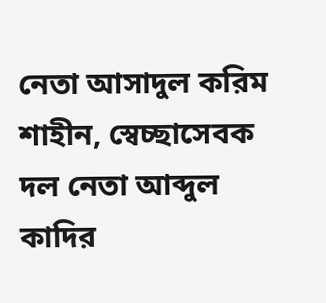নেতা আসাদুল করিম শাহীন, স্বেচ্ছাসেবক দল নেতা আব্দুল কাদির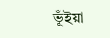ভূঁইয়া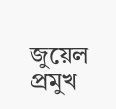জুয়েল প্রমুখ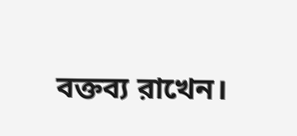বক্তব্য রাখেন।